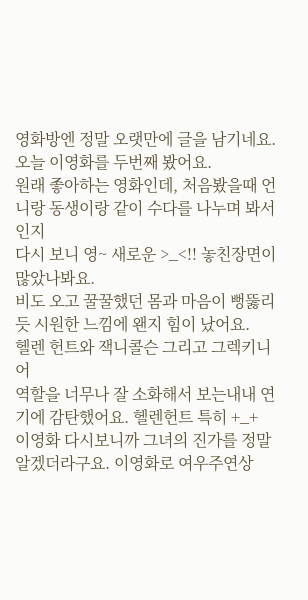영화방엔 정말 오랫만에 글을 남기네요.
오늘 이영화를 두번째 봤어요.
원래 좋아하는 영화인데, 처음봤을때 언니랑 동생이랑 같이 수다를 나누며 봐서인지
다시 보니 영~ 새로운 >_<!! 놓친장면이 많았나봐요.
비도 오고 꿀꿀했던 몸과 마음이 뻥뚫리듯 시원한 느낌에 왠지 힘이 났어요.
헬렌 헌트와 잭니콜슨 그리고 그렉키니어
역할을 너무나 잘 소화해서 보는내내 연기에 감탄했어요. 헬렌헌트 특히 +_+
이영화 다시보니까 그녀의 진가를 정말 알겠더라구요. 이영화로 여우주연상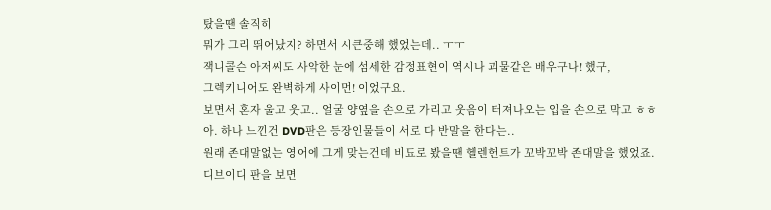탔을땐 솔직히
뭐가 그리 뛰어났지? 하면서 시큰중해 했었는데.. ㅜㅜ
잭니콜슨 아저씨도 사악한 눈에 섬세한 감정표현이 역시나 괴물같은 배우구나! 했구,
그렉키니어도 완벽하게 사이먼! 이었구요.
보면서 혼자 울고 웃고.. 얼굴 양옆을 손으로 가리고 웃음이 터져나오는 입을 손으로 막고 ㅎㅎ
아. 하나 느낀건 DVD판은 등장인물들이 서로 다 반말을 한다는..
원래 존대말없는 영어에 그게 맞는건데 비됴로 봤을땐 헬렌헌트가 꼬박꼬박 존대말을 했었죠.
디브이디 판을 보면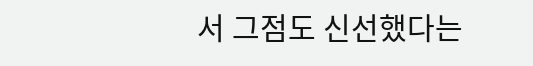서 그점도 신선했다는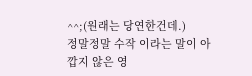^^;(원래는 당연한건데.)
정말정말 수작 이라는 말이 아깝지 않은 영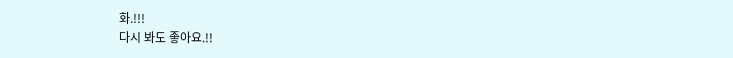화.!!!
다시 봐도 좋아요.!!